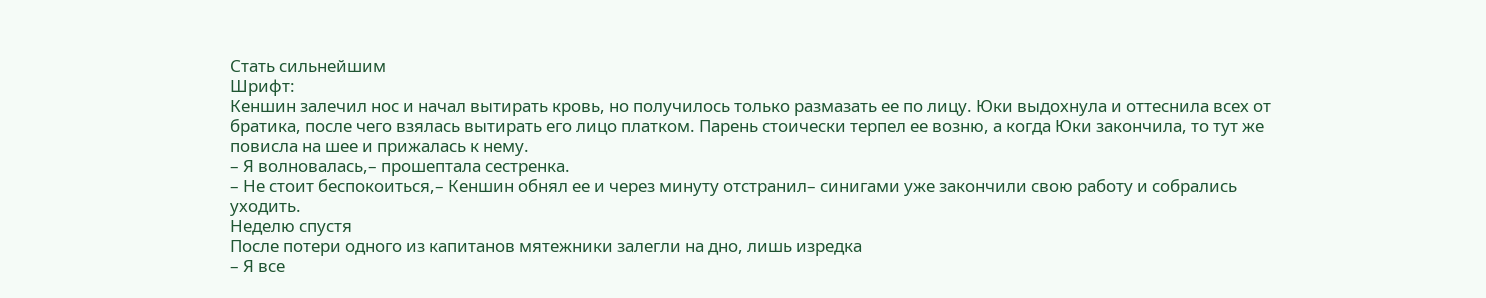Стать сильнейшим
Шрифт:
Кеншин залечил нос и начал вытирать кровь, но получилось только размазать ее по лицу. Юки выдохнула и оттеснила всех от братика, после чего взялась вытирать его лицо платком. Парень стоически терпел ее возню, а когда Юки закончила, то тут же повисла на шее и прижалась к нему.
– Я волновалась,– прошептала сестренка.
– Не стоит беспокоиться,– Кеншин обнял ее и через минуту отстранил– синигами уже закончили свою работу и собрались уходить.
Неделю спустя
После потери одного из капитанов мятежники залегли на дно, лишь изредка
– Я все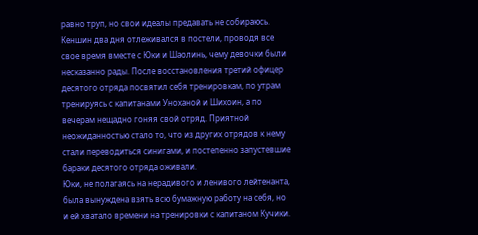равно труп, но свои идеалы предавать не собираюсь.
Кеншин два дня отлеживался в постели, проводя все свое время вместе с Юки и Шаолинь, чему девочки были несказанно рады. После восстановления третий офицер десятого отряда посвятил себя тренировкам, по утрам тренируясь с капитанами Уноханой и Шихоин, а по вечерам нещадно гоняя свой отряд. Приятной неожиданностью стало то, что из других отрядов к нему стали переводиться синигами, и постепенно запустевшие бараки десятого отряда оживали.
Юки, не полагаясь на нерадивого и ленивого лейтенанта, была вынуждена взять всю бумажную работу на себя, но и ей хватало времени на тренировки с капитаном Кучики.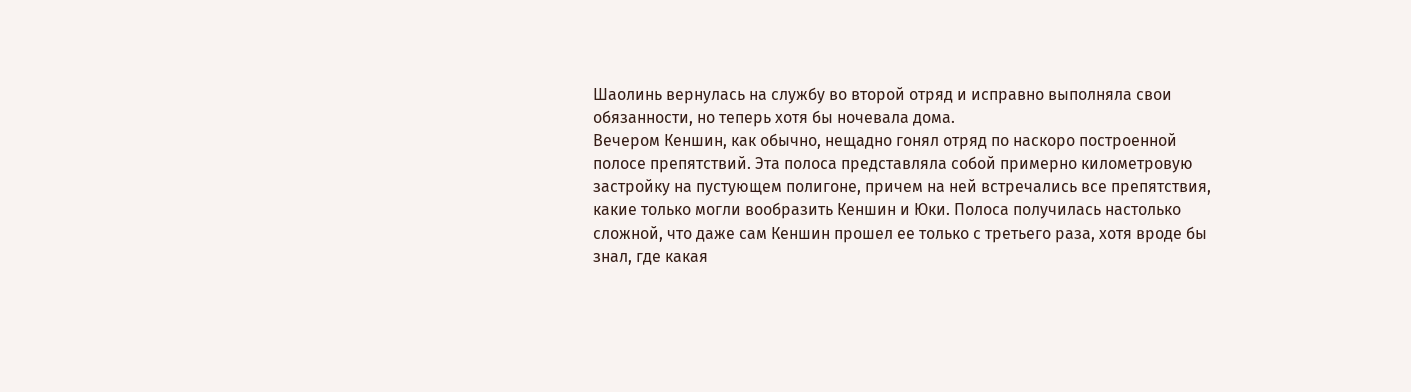Шаолинь вернулась на службу во второй отряд и исправно выполняла свои обязанности, но теперь хотя бы ночевала дома.
Вечером Кеншин, как обычно, нещадно гонял отряд по наскоро построенной полосе препятствий. Эта полоса представляла собой примерно километровую застройку на пустующем полигоне, причем на ней встречались все препятствия, какие только могли вообразить Кеншин и Юки. Полоса получилась настолько сложной, что даже сам Кеншин прошел ее только с третьего раза, хотя вроде бы знал, где какая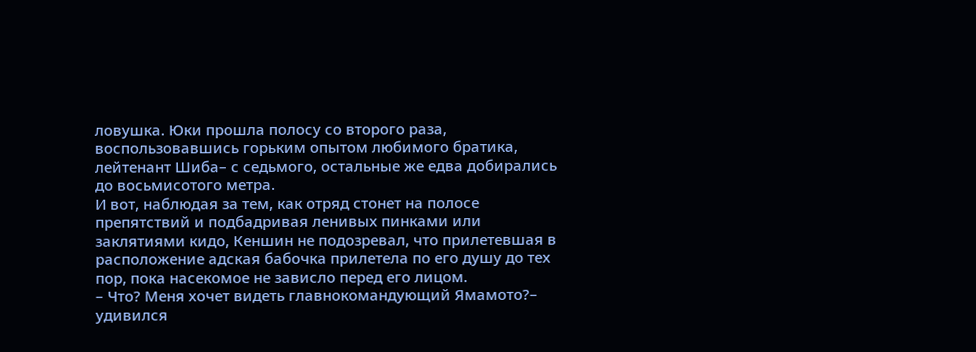ловушка. Юки прошла полосу со второго раза, воспользовавшись горьким опытом любимого братика, лейтенант Шиба– с седьмого, остальные же едва добирались до восьмисотого метра.
И вот, наблюдая за тем, как отряд стонет на полосе препятствий и подбадривая ленивых пинками или заклятиями кидо, Кеншин не подозревал, что прилетевшая в расположение адская бабочка прилетела по его душу до тех пор, пока насекомое не зависло перед его лицом.
– Что? Меня хочет видеть главнокомандующий Ямамото?– удивился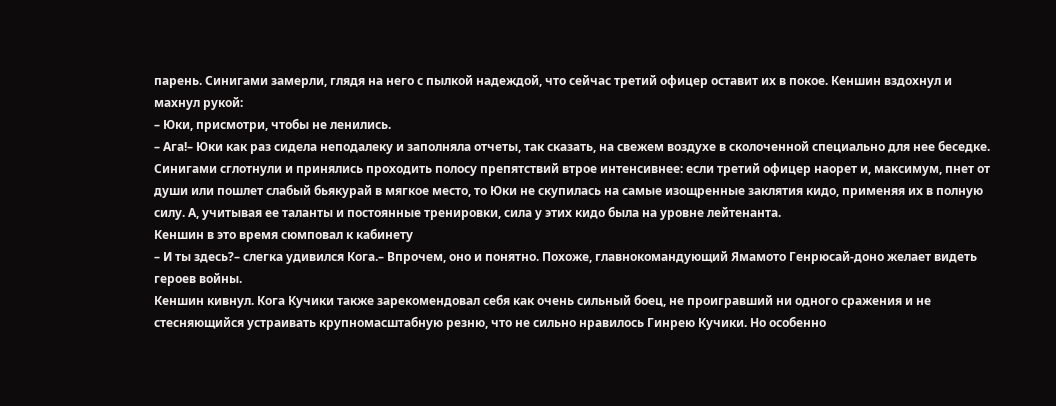парень. Синигами замерли, глядя на него с пылкой надеждой, что сейчас третий офицер оставит их в покое. Кеншин вздохнул и махнул рукой:
– Юки, присмотри, чтобы не ленились.
– Ага!– Юки как раз сидела неподалеку и заполняла отчеты, так сказать, на свежем воздухе в сколоченной специально для нее беседке. Синигами сглотнули и принялись проходить полосу препятствий втрое интенсивнее: если третий офицер наорет и, максимум, пнет от души или пошлет слабый бьякурай в мягкое место, то Юки не скупилась на самые изощренные заклятия кидо, применяя их в полную силу. А, учитывая ее таланты и постоянные тренировки, сила у этих кидо была на уровне лейтенанта.
Кеншин в это время сюмповал к кабинету
– И ты здесь?– слегка удивился Кога.– Впрочем, оно и понятно. Похоже, главнокомандующий Ямамото Генрюсай-доно желает видеть героев войны.
Кеншин кивнул. Кога Кучики также зарекомендовал себя как очень сильный боец, не проигравший ни одного сражения и не стесняющийся устраивать крупномасштабную резню, что не сильно нравилось Гинрею Кучики. Но особенно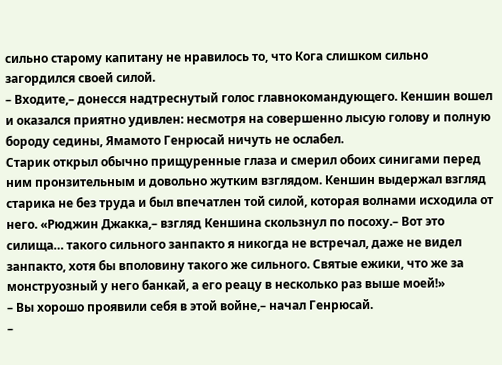сильно старому капитану не нравилось то, что Кога слишком сильно загордился своей силой.
– Входите,– донесся надтреснутый голос главнокомандующего. Кеншин вошел и оказался приятно удивлен: несмотря на совершенно лысую голову и полную бороду седины, Ямамото Генрюсай ничуть не ослабел.
Старик открыл обычно прищуренные глаза и смерил обоих синигами перед ним пронзительным и довольно жутким взглядом. Кеншин выдержал взгляд старика не без труда и был впечатлен той силой, которая волнами исходила от него. «Рюджин Джакка,– взгляд Кеншина скользнул по посоху.– Вот это силища… такого сильного занпакто я никогда не встречал, даже не видел занпакто, хотя бы вполовину такого же сильного. Святые ежики, что же за монструозный у него банкай, а его реацу в несколько раз выше моей!»
– Вы хорошо проявили себя в этой войне,– начал Генрюсай.
–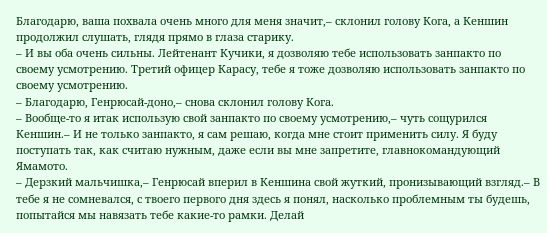Благодарю, ваша похвала очень много для меня значит,– склонил голову Кога, а Кеншин продолжил слушать, глядя прямо в глаза старику.
– И вы оба очень сильны. Лейтенант Кучики, я дозволяю тебе использовать занпакто по своему усмотрению. Третий офицер Карасу, тебе я тоже дозволяю использовать занпакто по своему усмотрению.
– Благодарю, Генрюсай-доно,– снова склонил голову Кога.
– Вообще-то я итак использую свой занпакто по своему усмотрению,– чуть сощурился Кеншин.– И не только занпакто, я сам решаю, когда мне стоит применить силу. Я буду поступать так, как считаю нужным, даже если вы мне запретите, главнокомандующий Ямамото.
– Дерзкий мальчишка,– Генрюсай вперил в Кеншина свой жуткий, пронизывающий взгляд.– В тебе я не сомневался, с твоего первого дня здесь я понял, насколько проблемным ты будешь, попытайся мы навязать тебе какие-то рамки. Делай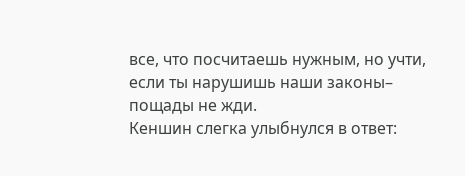все, что посчитаешь нужным, но учти, если ты нарушишь наши законы– пощады не жди.
Кеншин слегка улыбнулся в ответ: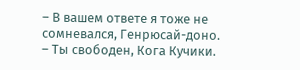– В вашем ответе я тоже не сомневался, Генрюсай-доно.
– Ты свободен, Кога Кучики.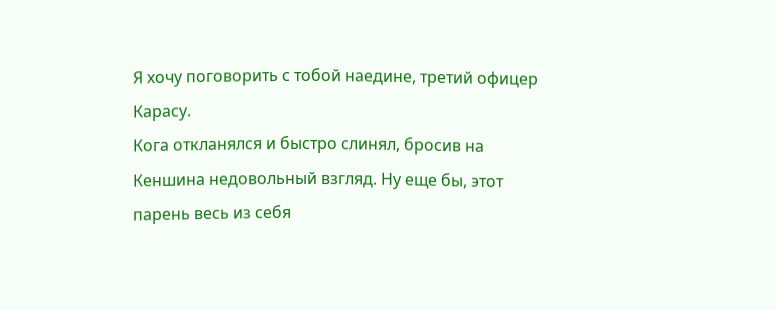Я хочу поговорить с тобой наедине, третий офицер Карасу.
Кога откланялся и быстро слинял, бросив на Кеншина недовольный взгляд. Ну еще бы, этот парень весь из себя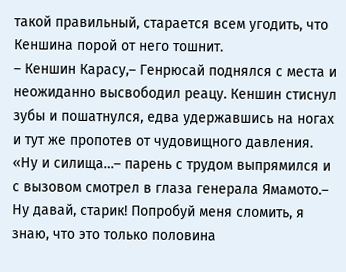такой правильный, старается всем угодить, что Кеншина порой от него тошнит.
– Кеншин Карасу,– Генрюсай поднялся с места и неожиданно высвободил реацу. Кеншин стиснул зубы и пошатнулся, едва удержавшись на ногах и тут же пропотев от чудовищного давления. «Ну и силища…– парень с трудом выпрямился и с вызовом смотрел в глаза генерала Ямамото.– Ну давай, старик! Попробуй меня сломить, я знаю, что это только половина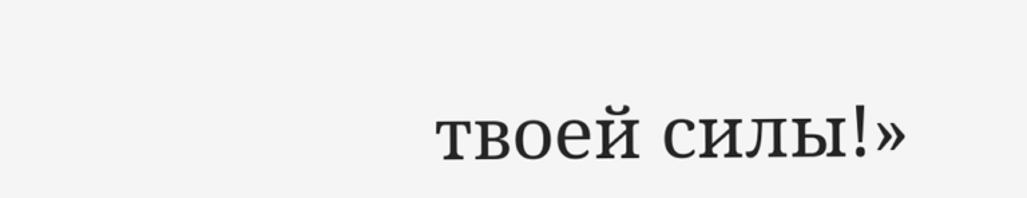твоей силы!»